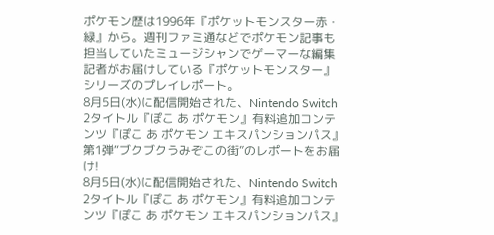ポケモン歴は1996年『ポケットモンスター赤・緑』から。週刊ファミ通などでポケモン記事も担当していたミュージシャンでゲーマーな編集記者がお届けしている『ポケットモンスター』シリーズのプレイレポート。
8月5日(水)に配信開始された、Nintendo Switch 2タイトル『ぽこ あ ポケモン』有料追加コンテンツ『ぽこ あ ポケモン エキスパンションパス』第1弾“ブクブクうみぞこの街”のレポートをお届け!
8月5日(水)に配信開始された、Nintendo Switch 2タイトル『ぽこ あ ポケモン』有料追加コンテンツ『ぽこ あ ポケモン エキスパンションパス』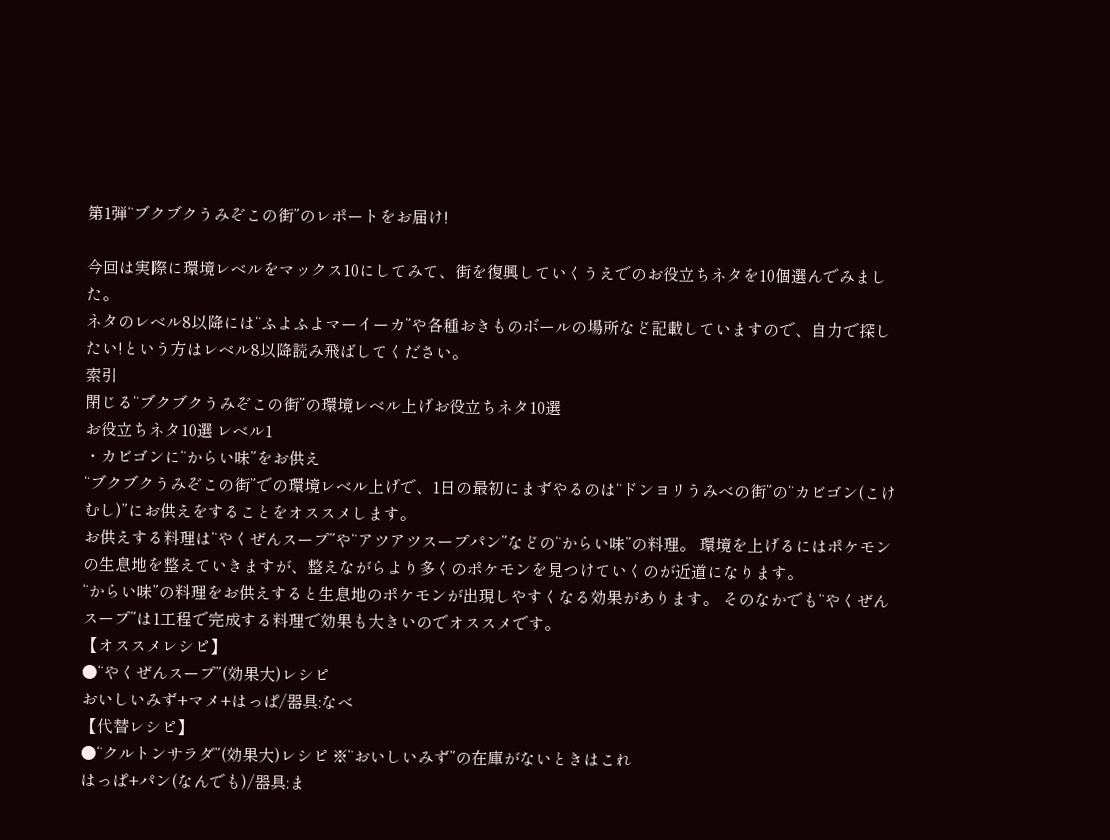第1弾“ブクブクうみぞこの街”のレポートをお届け!

今回は実際に環境レベルをマックス10にしてみて、街を復興していくうえでのお役立ちネタを10個選んでみました。
ネタのレベル8以降には“ふよふよマーイーカ”や各種おきものボールの場所など記載していますので、自力で探したい!という方はレベル8以降読み飛ばしてください。
索引
閉じる“ブクブクうみぞこの街”の環境レベル上げお役立ちネタ10選
お役立ちネタ10選 レベル1
・カビゴンに“からい味”をお供え
“ブクブクうみぞこの街”での環境レベル上げで、1日の最初にまずやるのは“ドンヨリうみべの街”の“カビゴン(こけむし)”にお供えをすることをオススメします。
お供えする料理は“やくぜんスープ”や“アツアツスープパン”などの“からい味”の料理。 環境を上げるにはポケモンの生息地を整えていきますが、整えながらより多くのポケモンを見つけていくのが近道になります。
“からい味”の料理をお供えすると生息地のポケモンが出現しやすくなる効果があります。 そのなかでも“やくぜんスープ”は1工程で完成する料理で効果も大きいのでオススメです。
【オススメレシピ】
●“やくぜんスープ”(効果大)レシピ
おいしいみず+マメ+はっぱ/器具:なべ
【代替レシピ】
●“クルトンサラダ”(効果大)レシピ ※“おいしいみず”の在庫がないときはこれ
はっぱ+パン(なんでも)/器具:ま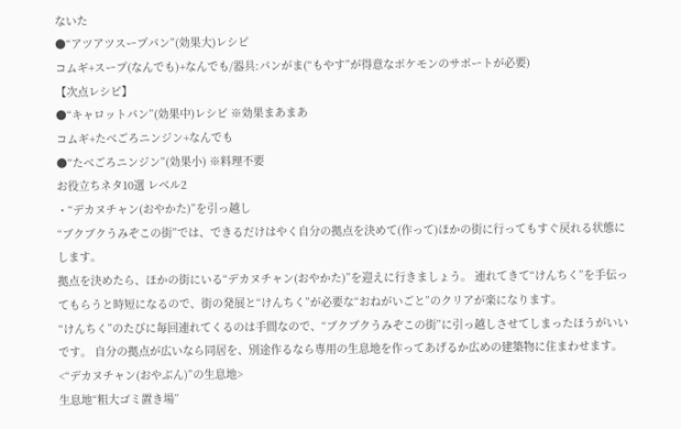ないた
●“アツアツスープパン”(効果大)レシピ
コムギ+スープ(なんでも)+なんでも/器具:パンがま(“もやす”が得意なポケモンのサポートが必要)
【次点レシピ】
●“キャロットパン”(効果中)レシピ ※効果まあまあ
コムギ+たべごろニンジン+なんでも
●“たべごろニンジン”(効果小) ※料理不要
お役立ちネタ10選 レベル2
・“デカヌチャン(おやかた)”を引っ越し
“ブクブクうみぞこの街”では、できるだけはやく自分の拠点を決めて(作って)ほかの街に行ってもすぐ戻れる状態にします。
拠点を決めたら、ほかの街にいる“デカヌチャン(おやかた)”を迎えに行きましょう。 連れてきて“けんちく”を手伝ってもらうと時短になるので、街の発展と“けんちく”が必要な“おねがいごと”のクリアが楽になります。
“けんちく”のたびに毎回連れてくるのは手間なので、“ブクブクうみぞこの街”に引っ越しさせてしまったほうがいいです。 自分の拠点が広いなら同居を、別途作るなら専用の生息地を作ってあげるか広めの建築物に住まわせます。
<“デカヌチャン(おやぶん)”の生息地>
生息地“粗大ゴミ置き場”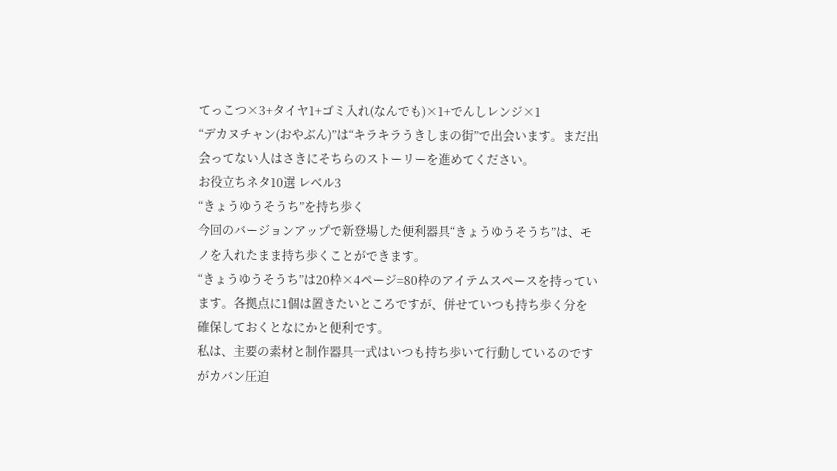てっこつ×3+タイヤ1+ゴミ入れ(なんでも)×1+でんしレンジ×1
“デカヌチャン(おやぶん)”は“キラキラうきしまの街”で出会います。まだ出会ってない人はさきにそちらのストーリーを進めてください。
お役立ちネタ10選 レベル3
“きょうゆうそうち”を持ち歩く
今回のバージョンアップで新登場した便利器具“きょうゆうそうち”は、モノを入れたまま持ち歩くことができます。
“きょうゆうそうち”は20枠×4ページ=80枠のアイテムスペースを持っています。各拠点に1個は置きたいところですが、併せていつも持ち歩く分を確保しておくとなにかと便利です。
私は、主要の素材と制作器具一式はいつも持ち歩いて行動しているのですがカバン圧迫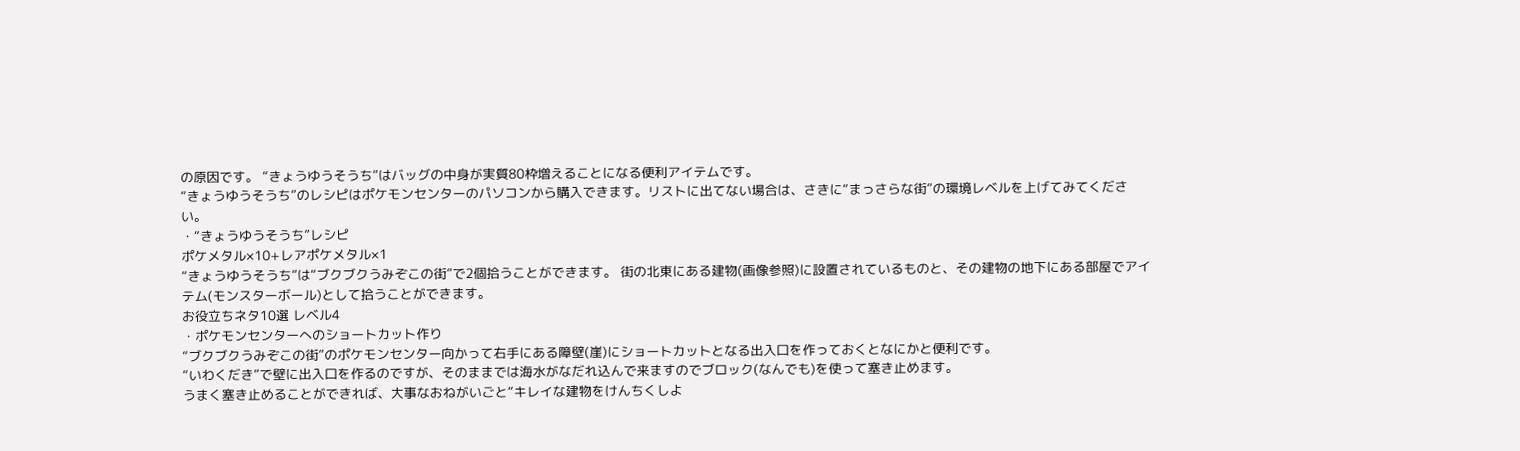の原因です。 “きょうゆうそうち”はバッグの中身が実質80枠増えることになる便利アイテムです。
“きょうゆうそうち”のレシピはポケモンセンターのパソコンから購入できます。リストに出てない場合は、さきに“まっさらな街”の環境レベルを上げてみてください。
・“きょうゆうそうち”レシピ
ポケメタル×10+レアポケメタル×1
“きょうゆうそうち”は“ブクブクうみぞこの街”で2個拾うことができます。 街の北東にある建物(画像参照)に設置されているものと、その建物の地下にある部屋でアイテム(モンスターボール)として拾うことができます。
お役立ちネタ10選 レベル4
・ポケモンセンターへのショートカット作り
“ブクブクうみぞこの街”のポケモンセンター向かって右手にある障壁(崖)にショートカットとなる出入口を作っておくとなにかと便利です。
“いわくだき”で壁に出入口を作るのですが、そのままでは海水がなだれ込んで来ますのでブロック(なんでも)を使って塞き止めます。
うまく塞き止めることができれば、大事なおねがいごと“キレイな建物をけんちくしよ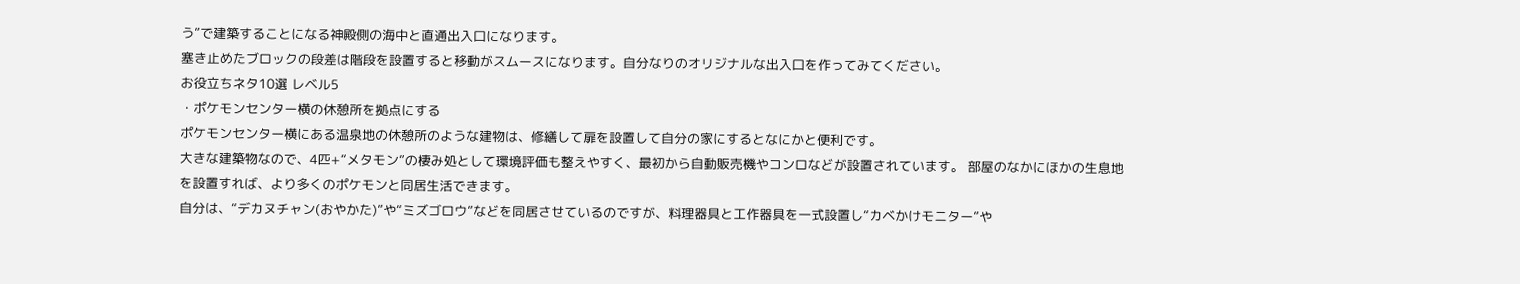う”で建築することになる神殿側の海中と直通出入口になります。
塞き止めたブロックの段差は階段を設置すると移動がスムースになります。自分なりのオリジナルな出入口を作ってみてください。
お役立ちネタ10選 レベル5
・ポケモンセンター横の休憩所を拠点にする
ポケモンセンター横にある温泉地の休憩所のような建物は、修繕して扉を設置して自分の家にするとなにかと便利です。
大きな建築物なので、4匹+“メタモン”の棲み処として環境評価も整えやすく、最初から自動販売機やコンロなどが設置されています。 部屋のなかにほかの生息地を設置すれば、より多くのポケモンと同居生活できます。
自分は、“デカヌチャン(おやかた)”や“ミズゴロウ”などを同居させているのですが、料理器具と工作器具を一式設置し“カベかけモニター”や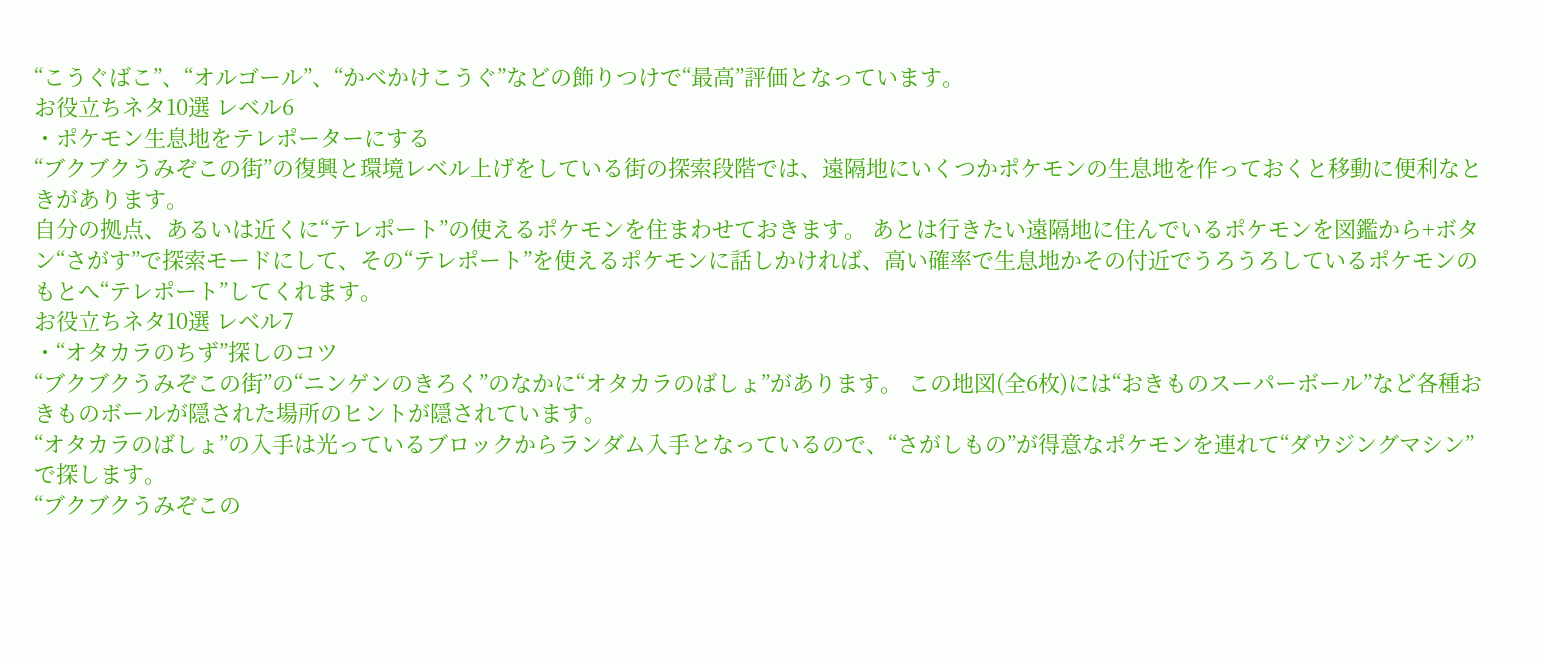“こうぐばこ”、“オルゴール”、“かべかけこうぐ”などの飾りつけで“最高”評価となっています。
お役立ちネタ10選 レベル6
・ポケモン生息地をテレポーターにする
“ブクブクうみぞこの街”の復興と環境レベル上げをしている街の探索段階では、遠隔地にいくつかポケモンの生息地を作っておくと移動に便利なときがあります。
自分の拠点、あるいは近くに“テレポート”の使えるポケモンを住まわせておきます。 あとは行きたい遠隔地に住んでいるポケモンを図鑑から+ボタン“さがす”で探索モードにして、その“テレポート”を使えるポケモンに話しかければ、高い確率で生息地かその付近でうろうろしているポケモンのもとへ“テレポート”してくれます。
お役立ちネタ10選 レベル7
・“オタカラのちず”探しのコツ
“ブクブクうみぞこの街”の“ニンゲンのきろく”のなかに“オタカラのばしょ”があります。 この地図(全6枚)には“おきものスーパーボール”など各種おきものボールが隠された場所のヒントが隠されています。
“オタカラのばしょ”の入手は光っているブロックからランダム入手となっているので、“さがしもの”が得意なポケモンを連れて“ダウジングマシン”で探します。
“ブクブクうみぞこの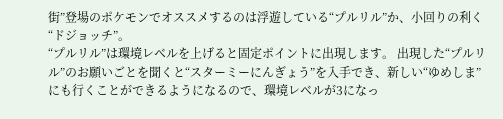街”登場のポケモンでオススメするのは浮遊している“プルリル”か、小回りの利く“ドジョッチ”。
“プルリル”は環境レベルを上げると固定ポイントに出現します。 出現した“プルリル”のお願いごとを聞くと“スターミーにんぎょう”を入手でき、新しい“ゆめしま”にも行くことができるようになるので、環境レベルが3になっ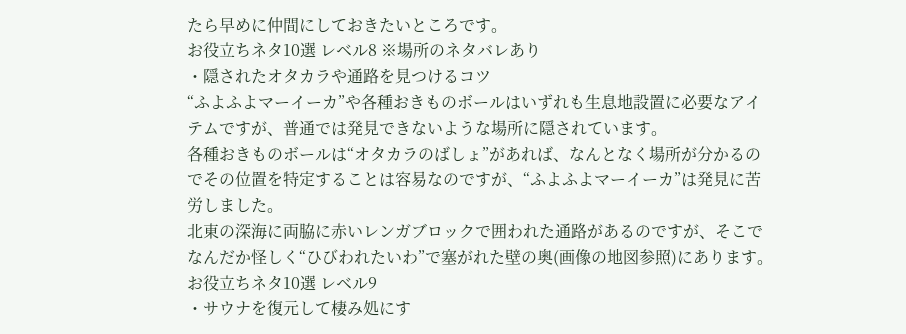たら早めに仲間にしておきたいところです。
お役立ちネタ10選 レベル8 ※場所のネタバレあり
・隠されたオタカラや通路を見つけるコツ
“ふよふよマーイーカ”や各種おきものボールはいずれも生息地設置に必要なアイテムですが、普通では発見できないような場所に隠されています。
各種おきものボールは“オタカラのばしょ”があれば、なんとなく場所が分かるのでその位置を特定することは容易なのですが、“ふよふよマーイーカ”は発見に苦労しました。
北東の深海に両脇に赤いレンガブロックで囲われた通路があるのですが、そこでなんだか怪しく“ひびわれたいわ”で塞がれた壁の奥(画像の地図参照)にあります。
お役立ちネタ10選 レベル9
・サウナを復元して棲み処にす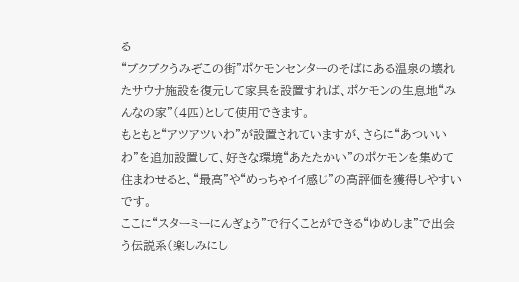る
“ブクブクうみぞこの街”ポケモンセンターのそばにある温泉の壊れたサウナ施設を復元して家具を設置すれば、ポケモンの生息地“みんなの家”(4匹)として使用できます。
もともと“アツアツいわ”が設置されていますが、さらに“あついいわ”を追加設置して、好きな環境“あたたかい”のポケモンを集めて住まわせると、“最高”や“めっちゃイイ感じ”の高評価を獲得しやすいです。
ここに“スターミーにんぎょう”で行くことができる“ゆめしま”で出会う伝説系(楽しみにし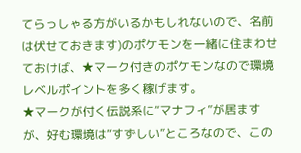てらっしゃる方がいるかもしれないので、名前は伏せておきます)のポケモンを一緒に住まわせておけば、★マーク付きのポケモンなので環境レベルポイントを多く稼げます。
★マークが付く伝説系に“マナフィ”が居ますが、好む環境は“すずしい”ところなので、この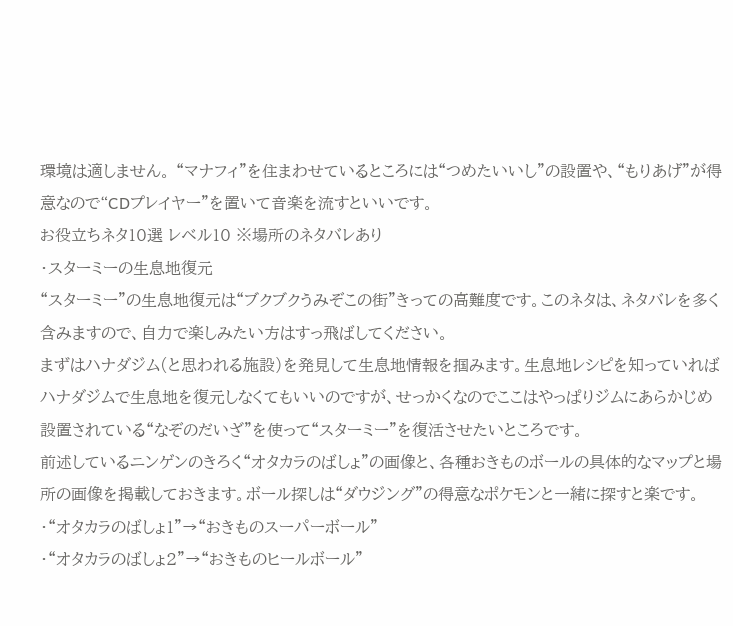環境は適しません。 “マナフィ”を住まわせているところには“つめたいいし”の設置や、“もりあげ”が得意なので“CDプレイヤー”を置いて音楽を流すといいです。
お役立ちネタ10選 レベル10 ※場所のネタバレあり
・スターミーの生息地復元
“スターミー”の生息地復元は“ブクブクうみぞこの街”きっての高難度です。このネタは、ネタバレを多く含みますので、自力で楽しみたい方はすっ飛ばしてください。
まずはハナダジム(と思われる施設)を発見して生息地情報を掴みます。生息地レシピを知っていればハナダジムで生息地を復元しなくてもいいのですが、せっかくなのでここはやっぱりジムにあらかじめ設置されている“なぞのだいざ”を使って“スターミー”を復活させたいところです。
前述しているニンゲンのきろく“オタカラのばしょ”の画像と、各種おきものボールの具体的なマップと場所の画像を掲載しておきます。ボール探しは“ダウジング”の得意なポケモンと一緒に探すと楽です。
・“オタカラのばしょ1”→“おきものスーパーボール”
・“オタカラのばしょ2”→“おきものヒールボール”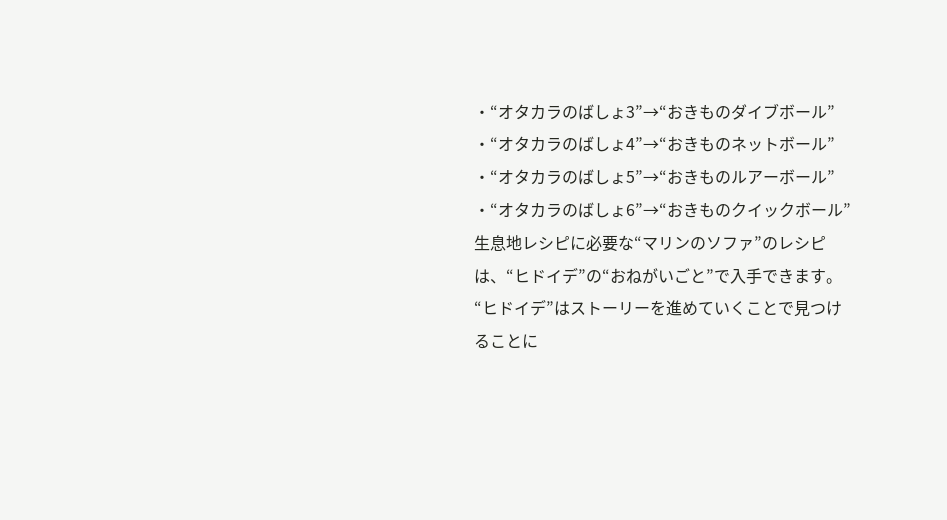・“オタカラのばしょ3”→“おきものダイブボール”
・“オタカラのばしょ4”→“おきものネットボール”
・“オタカラのばしょ5”→“おきものルアーボール”
・“オタカラのばしょ6”→“おきものクイックボール”
生息地レシピに必要な“マリンのソファ”のレシピは、“ヒドイデ”の“おねがいごと”で入手できます。“ヒドイデ”はストーリーを進めていくことで見つけることに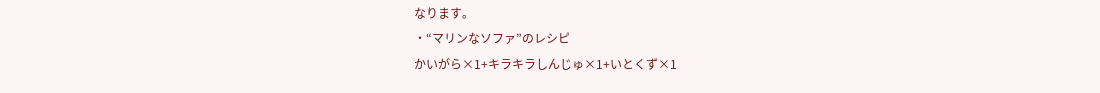なります。
・“マリンなソファ”のレシピ
かいがら×1+キラキラしんじゅ×1+いとくず×1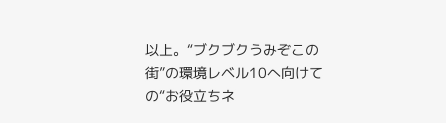以上。“ブクブクうみぞこの街”の環境レベル10へ向けての“お役立ちネ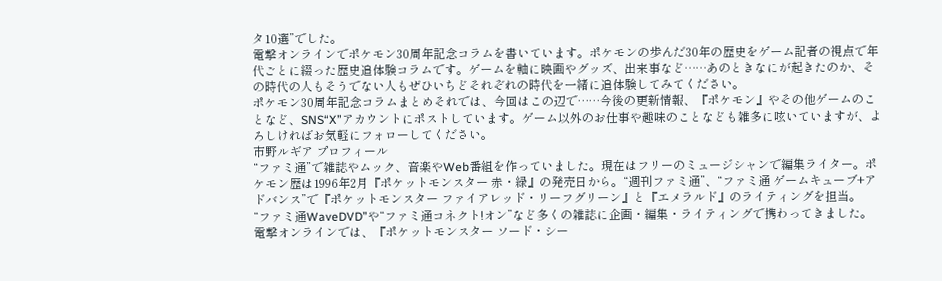タ10選”でした。
電撃オンラインでポケモン30周年記念コラムを書いています。ポケモンの歩んだ30年の歴史をゲーム記者の視点で年代ごとに綴った歴史追体験コラムです。ゲームを軸に映画やグッズ、出来事など……あのときなにが起きたのか、その時代の人もそうでない人もぜひいちどそれぞれの時代を一緒に追体験してみてください。
ポケモン30周年記念コラムまとめそれでは、今回はこの辺で……今後の更新情報、『ポケモン』やその他ゲームのことなど、SNS“X”アカウントにポストしています。ゲーム以外のお仕事や趣味のことなども雑多に呟いていますが、よろしければお気軽にフォローしてください。
市野ルギア プロフィール
“ファミ通”で雑誌やムック、音楽やWeb番組を作っていました。現在はフリーのミュージシャンで編集ライター。ポケモン歴は1996年2月『ポケットモンスター 赤・緑』の発売日から。“週刊ファミ通”、“ファミ通 ゲームキューブ+アドバンス”で『ポケットモンスター ファイアレッド・リーフグリーン』と『エメラルド』のライティングを担当。
“ファミ通WaveDVD”や“ファミ通コネクト!オン”など多くの雑誌に企画・編集・ライティングで携わってきました。
電撃オンラインでは、『ポケットモンスター ソード・シー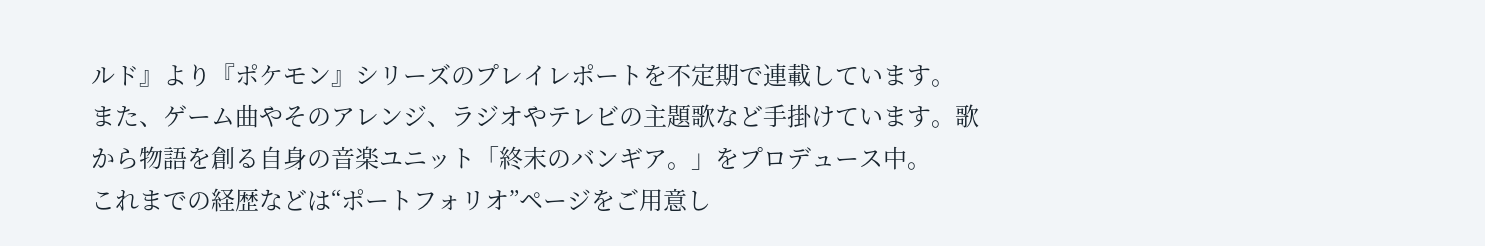ルド』より『ポケモン』シリーズのプレイレポートを不定期で連載しています。
また、ゲーム曲やそのアレンジ、ラジオやテレビの主題歌など手掛けています。歌から物語を創る自身の音楽ユニット「終末のバンギア。」をプロデュース中。
これまでの経歴などは“ポートフォリオ”ページをご用意し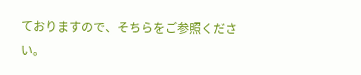ておりますので、そちらをご参照ください。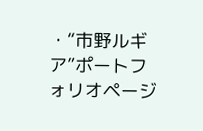・“市野ルギア”ポートフォリオページ